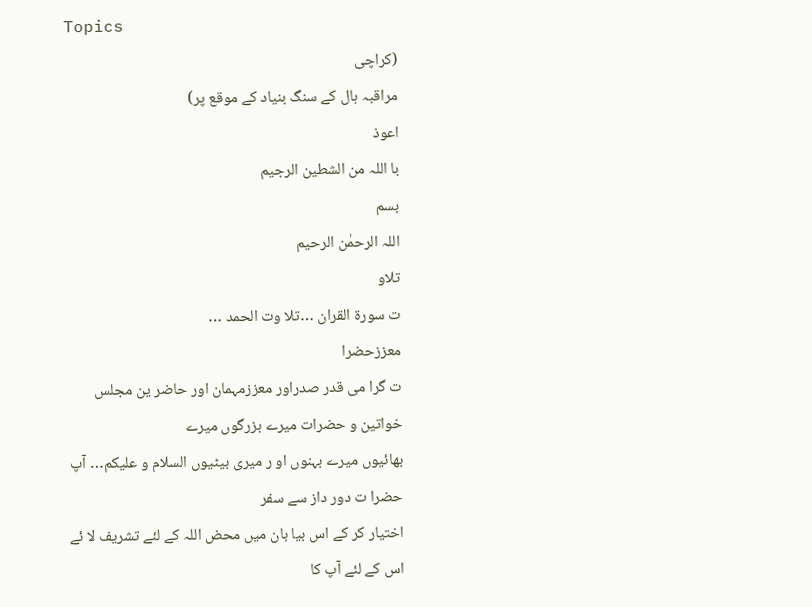Topics
(کراچی
مراقبہ ہال کے سنگ بنیاد کے موقع پر)
اعوذ
با اللہ من الشطین الرجیم
بسم
اللہ الرحمٰن الرحیم
تلاو
ت سورۃ القران …تلا وت الحمد …
معززحضرا
ت گرا می قدر صدراور معززمہمان اور حاضر ین مجلس خواتین و حضرات میرے بزرگوں میرے
بھائیوں میرے بہنوں او ر میری بیٹیوں السلام و علیکم… آپ حضرا ت دور داز سے سفر
اختیار کر کے اس بیا بان میں محض اللہ کے لئے تشریف لا ئے اس کے لئے آپ کا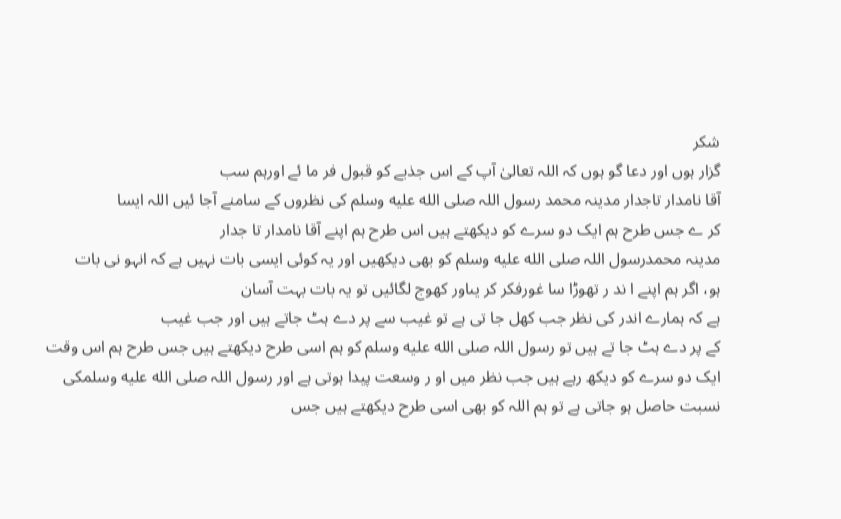شکر
گزار ہوں اور دعا گو ہوں کہ اللہ تعالیٰ آپ کے اس جذبے کو قبول فر ما ئے اورہم سب
آقا نامدار تاجدار مدینہ محمد رسول اللہ صلى الله عليه وسلم کی نظروں کے سامنے آجا ئیں اللہ ایسا
کر ے جس طرح ہم ایک دو سرے کو دیکھتے ہیں اس طرح ہم اپنے آقا نامدار تا جدار
مدینہ محمدرسول اللہ صلى الله عليه وسلم کو بھی دیکھیں اور یہ کوئی ایسی بات نہیں ہے کہ انہو نی بات
ہو، اگر ہم اپنے ا ند ر تھوڑا سا غورفکر کر یںاور کھوج لگائیں تو یہ بات بہت آسان
ہے کہ ہمارے اندر کی نظر جب کھل جا تی ہے تو غیب سے پر دے ہٹ جاتے ہیں اور جب غیب
کے پر دے ہٹ جا تے ہیں تو رسول اللہ صلى الله عليه وسلم کو ہم اسی طرح دیکھتے ہیں جس طرح ہم اس وقت
ایک دو سرے کو دیکھ رہے ہیں جب نظر میں او ر وسعت پیدا ہوتی ہے اور رسول اللہ صلى الله عليه وسلمکی
نسبت حاصل ہو جاتی ہے تو ہم اللہ کو بھی اسی طرح دیکھتے ہیں جس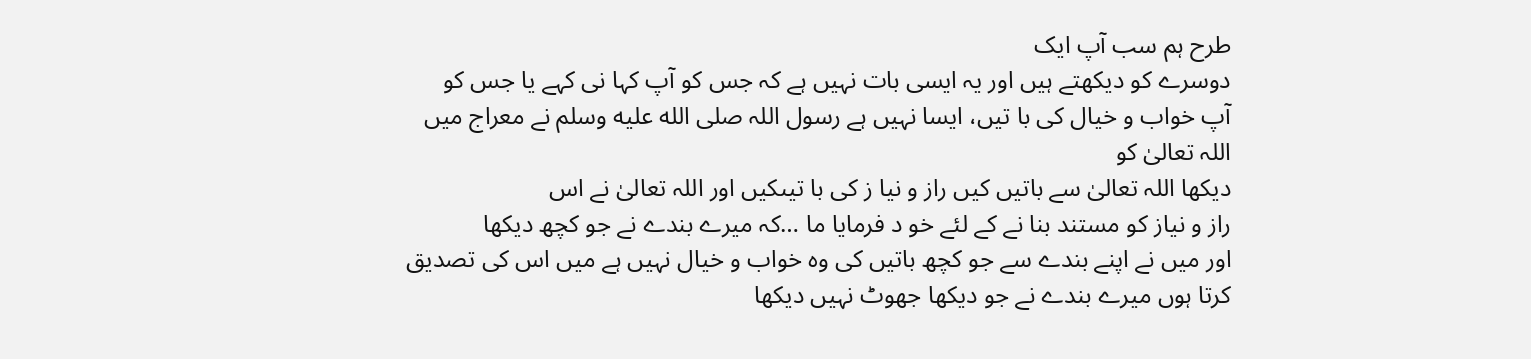طرح ہم سب آپ ایک
دوسرے کو دیکھتے ہیں اور یہ ایسی بات نہیں ہے کہ جس کو آپ کہا نی کہے یا جس کو
آپ خواب و خیال کی با تیں، ایسا نہیں ہے رسول اللہ صلى الله عليه وسلم نے معراج میں اللہ تعالیٰ کو
دیکھا اللہ تعالیٰ سے باتیں کیں راز و نیا ز کی با تیںکیں اور اللہ تعالیٰ نے اس
راز و نیاز کو مستند بنا نے کے لئے خو د فرمایا ما …کہ میرے بندے نے جو کچھ دیکھا
اور میں نے اپنے بندے سے جو کچھ باتیں کی وہ خواب و خیال نہیں ہے میں اس کی تصدیق
کرتا ہوں میرے بندے نے جو دیکھا جھوٹ نہیں دیکھا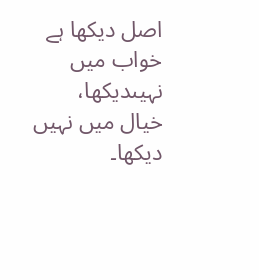اصل دیکھا ہے خواب میں نہیںدیکھا،
خیال میں نہیں دیکھا۔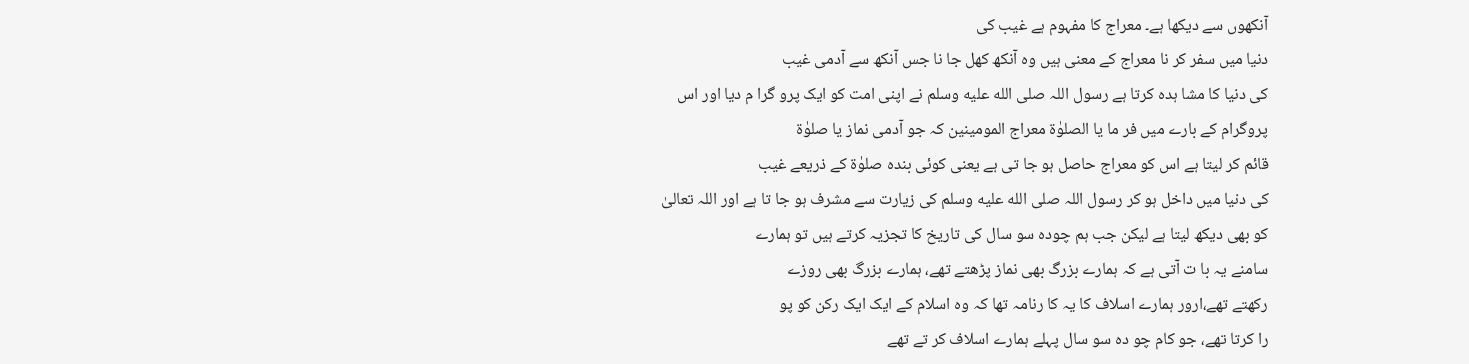آنکھوں سے دیکھا ہے۔ معراج کا مفہوم ہے غیب کی
دنیا میں سفر کر نا معراج کے معنی ہیں وہ آنکھ کھل جا نا جس آنکھ سے آدمی غیب
کی دنیا کا مشا ہدہ کرتا ہے رسول اللہ صلى الله عليه وسلم نے اپنی امت کو ایک پرو گرا م دیا اور اس
پروگرام کے بارے میں فر ما یا الصلوٰۃ معراج المومینین کہ جو آدمی نماز یا صلوٰۃ
قائم کر لیتا ہے اس کو معراج حاصل ہو جا تی ہے یعنی کوئی بندہ صلوٰۃ کے ذریعے غیب
کی دنیا میں داخل ہو کر رسول اللہ صلى الله عليه وسلم کی زیارت سے مشرف ہو جا تا ہے اور اللہ تعالیٰ
کو بھی دیکھ لیتا ہے لیکن جب ہم چودہ سو سال کی تاریخ کا تجزیہ کرتے ہیں تو ہمارے
سامنے یہ با ت آتی ہے کہ ہمارے بزرگ بھی نماز پڑھتے تھے، ہمارے بزرگ بھی روزے
رکھتے تھے،ارور ہمارے اسلاف کا یہ کا رنامہ تھا کہ وہ اسلام کے ایک ایک رکن کو پو
را کرتا تھے، جو کام چو دہ سو سال پہلے ہمارے اسلاف کر تے تھے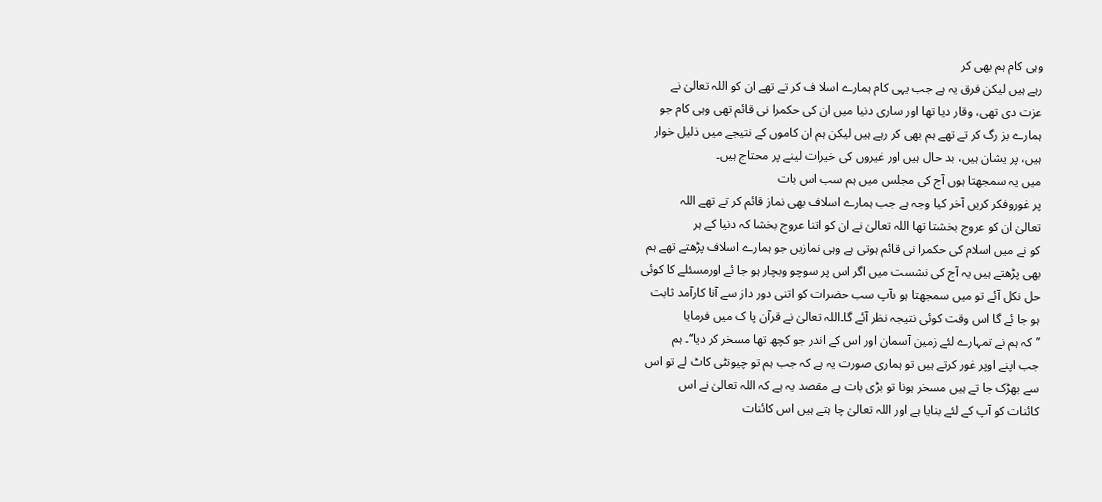وہی کام ہم بھی کر
رہے ہیں لیکن فرق یہ ہے جب یہی کام ہمارے اسلا ف کر تے تھے ان کو اللہ تعالیٰ نے
عزت دی تھی، وقار دیا تھا اور ساری دنیا میں ان کی حکمرا نی قائم تھی وہی کام جو
ہمارے بز رگ کر تے تھے ہم بھی کر رہے ہیں لیکن ہم ان کاموں کے نتیجے میں ذلیل خوار
ہیں، پر یشان ہیں، بد حال ہیں اور غیروں کی خیرات لینے پر محتاج ہیں۔
میں یہ سمجھتا ہوں آج کی مجلس میں ہم سب اس بات
پر غوروفکر کریں آخر کیا وجہ ہے جب ہمارے اسلاف بھی نماز قائم کر تے تھے اللہ
تعالیٰ ان کو عروج بخشتا تھا اللہ تعالیٰ نے ان کو اتنا عروج بخشا کہ دنیا کے ہر
کو نے میں اسلام کی حکمرا نی قائم ہوتی ہے وہی نمازیں جو ہمارے اسلاف پڑھتے تھے ہم
بھی پڑھتے ہیں یہ آج کی نشست میں اگر اس پر سوچو وبچار ہو جا ئے اورمسئلے کا کوئی
حل نکل آئے تو میں سمجھتا ہو ںآپ سب حضرات کو اتنی دور داز سے آنا کارآمد ثابت
ہو جا ئے گا اس وقت کوئی نتیجہ نظر آئے گا۔اللہ تعالیٰ نے قرآن پا ک میں فرمایا
’’کہ ہم نے تمہارے لئے زمین آسمان اور اس کے اندر جو کچھ تھا مسخر کر دیا‘‘۔ ہم
جب اپنے اوپر غور کرتے ہیں تو ہماری صورت یہ ہے کہ جب ہم تو چیونٹی کاٹ لے تو اس
سے بھڑک جا تے ہیں مسخر ہونا تو بڑی بات ہے مقصد یہ ہے کہ اللہ تعالیٰ نے اس
کائنات کو آپ کے لئے بنایا ہے اور اللہ تعالیٰ چا ہتے ہیں اس کائنات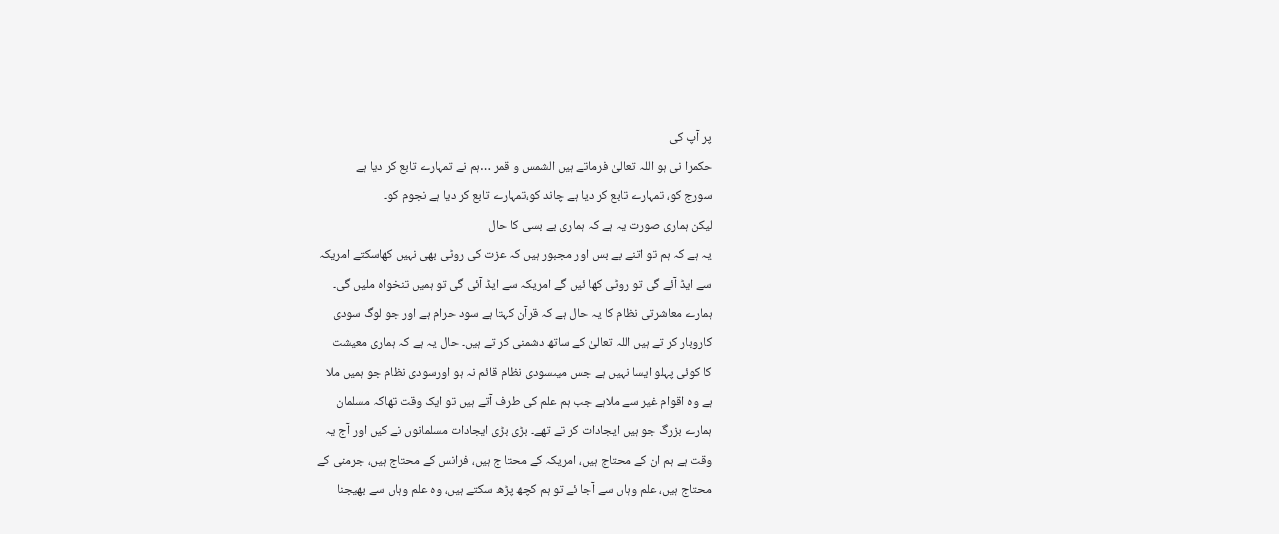پر آپ کی
حکمرا نی ہو اللہ تعالیٰ فرماتے ہیں الشمس و قمر …ہم نے تمہارے تابع کر دیا ہے
سورج کو، تمہارے تابع کر دیا ہے چاند کو،تمہارے تابع کر دیا ہے نجوم کو۔
لیکن ہماری صورت یہ ہے کہ ہماری بے بسی کا حال
یہ ہے کہ ہم تو اتنے بے بس اور مجبور ہیں کہ عزت کی روٹی بھی نہیں کھاسکتے امریکہ
سے ایڈ آئے گی تو روٹی کھا ئیں گے امریکہ سے ایڈ آئی گی تو ہمیں تنخواہ ملیں گی۔
ہمارے معاشرتی نظام کا یہ حال ہے کہ قرآن کہتا ہے سود حرام ہے اور جو لوگ سودی
کاروبار کر تے ہیں اللہ تعالیٰ کے ساتھ دشمنی کر تے ہیں۔ حال یہ ہے کہ ہماری معیشت
کا کوئی پہلو ایسا نہیں ہے جس میںسودی نظام قائم نہ ہو اورسودی نظام جو ہمیں ملا
ہے وہ اقوام غیر سے ملاہے جب ہم علم کی طرف آتے ہیں تو ایک وقت تھاکہ مسلمان
ہمارے بزرگ جو ہیں ایجادات کر تے تھے۔ بڑی بڑی ایجادات مسلمانوں نے کیں اور آج یہ
وقت ہے ہم ان کے محتاج ہیں، امریکہ کے محتا ج ہیں، فرانس کے محتاج ہیں، جرمنی کے
محتاج ہیں، علم وہاں سے آجا ئے تو ہم کچھ پڑھ سکتے ہیں، وہ علم وہاں سے بھیجنا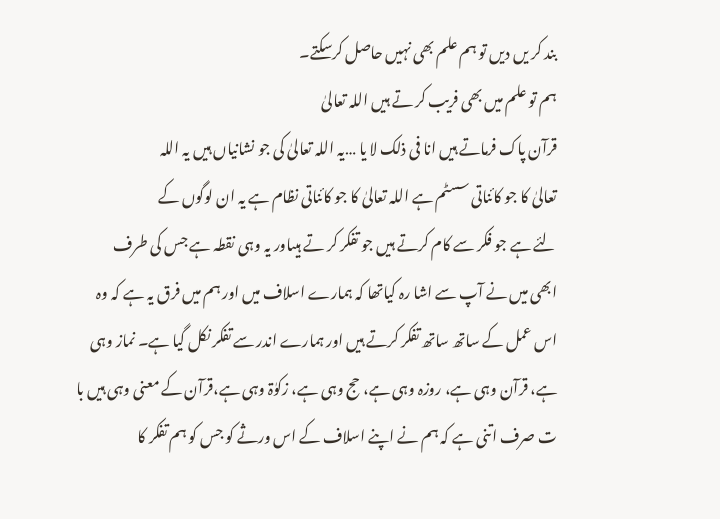بند کر یں دیں تو ہم علم بھی نہیں حاصل کرسکتے۔
ہم تو علم میں بھی فریب کر تے ہیں اللہ تعالیٰ
قرآن پاک فرماتے ہیں انا فی ذلک لا یا …یہ اللہ تعالیٰ کی جو نشانیاں ہیں یہ اللہ
تعالیٰ کا جو کائناتی سسٹم ہے اللہ تعالیٰ کا جو کائناتی نظام ہے یہ ان لوگوں کے
لئے ہے جو فکر سے کام کرتے ہیں جو تفکر کر تے ہیںاور یہ وہی نقطہ ہے جس کی طرف
ابھی میں نے آپ سے اشا رہ کیاتھا کہ ہمارے اسلاف میں اور ہم میں فرق یہ ہے کہ وہ
اس عمل کے ساتھ ساتھ تفکر کرتے ہیں اور ہمارے اندر سے تفکر نکل گیا ہے۔ نماز وہی
ہے، قرآن وہی ہے، روزہ وہی ہے، حج وہی ہے، زکوٰۃ وہی ہے،قرآن کے معنی وہی ہیں با
ت صرف اتنی ہے کہ ہم نے اپنے اسلاف کے اس ورثے کو جس کو ہم تفکر کا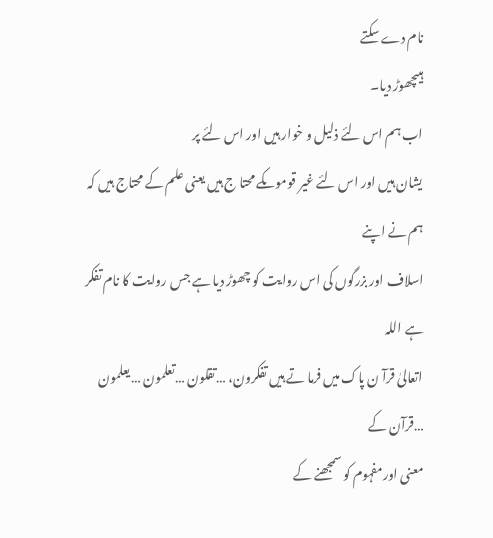نام دے سکتے
ہیںچھوڑ دیا۔
اب ہم اس لئے ذلیل و خوار ہیں اور اس لئے پر
یشان ہیں اور اس لئے غیر قوموںکے محتا ج ہیں یعنی علم کے محتاج ہیں کہ ہم نے اپنے
اسلاف اور بزرگوں کی اس روایت کو چھوڑ دیا ہے جس روایت کا نام تفکر ہے اللہ
اتعالیٰ قرآ ن پاک میں فرما تے ہیں تفکرون، …تقلون …تعلمون …یعلمون …قرآن کے
معنی اورمفہوم کو سمجھنے کے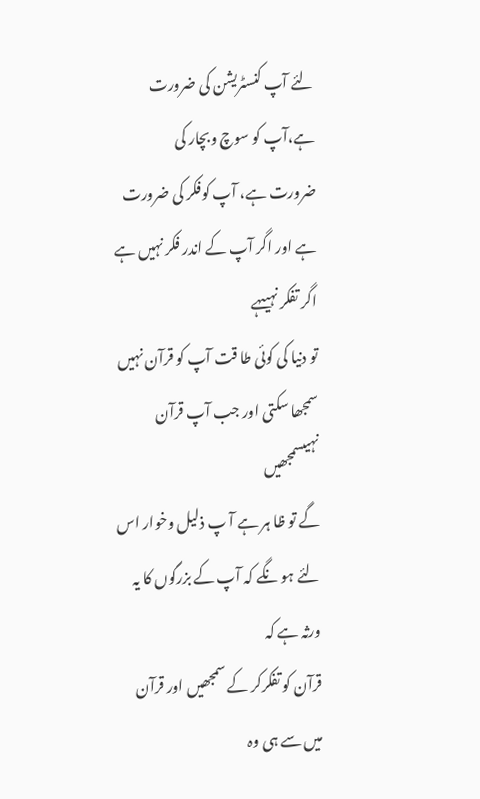لئے آپ کنسٹریشن کی ضرورت ہے،آپ کو سوچ وبچار کی
ضرورت ہے، آپ کوفکر کی ضرورت ہے اور اگر آپ کے اندر فکر نہیں ہے اگر تفکر نہیںہے
تو دنیا کی کوئی طا قت آپ کو قرآن نہیں سمجھا سکتی اور جب آپ قرآن نہیںسمجھیں
گے تو ظا ہر ہے آ پ ذلیل وخوار اس لئے ہو نگے کہ آپ کے بزرگوں کا یہ ورثہ ہے کہ
قرآن کو تفکرکر کے سمجھیں اور قرآن میں سے ہی وہ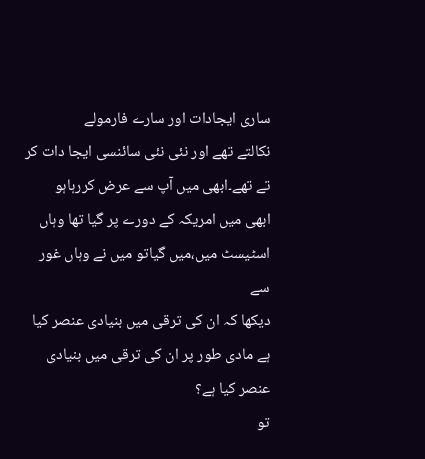ساری ایجادات اور سارے فارمولے
نکالتے تھے اور نئی نئی سائنسی ایجا دات کر تے تھے۔ابھی میں آپ سے عرض کررہاہو
ابھی میں امریکہ کے دورے پر گیا تھا وہاں اسٹیسٹ میں،میں گیاتو میں نے وہاں غور سے
دیکھا کہ ان کی ترقی میں بنیادی عنصر کیا ہے مادی طور پر ان کی ترقی میں بنیادی
عنصر کیا ہے؟
تو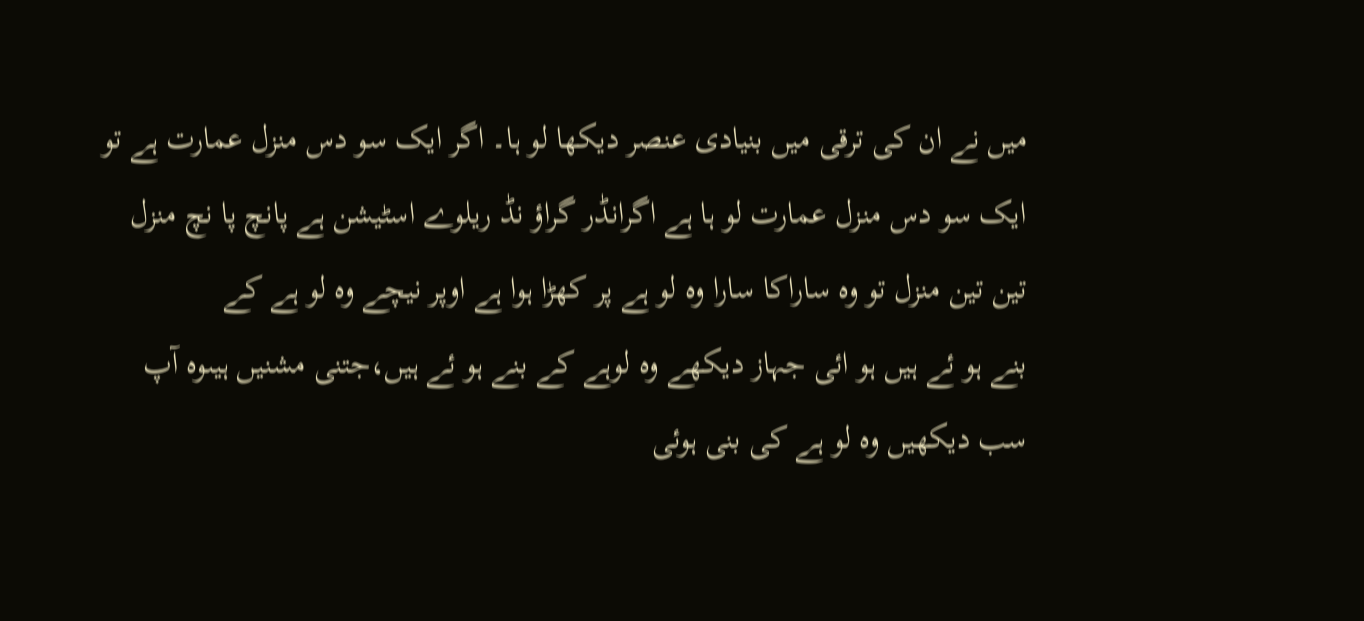میں نے ان کی ترقی میں بنیادی عنصر دیکھا لو ہا۔ اگر ایک سو دس منزل عمارت ہے تو
ایک سو دس منزل عمارت لو ہا ہے اگرانڈر گراؤ نڈ ریلوے اسٹیشن ہے پانچ پا نچ منزل
تین تین منزل تو وہ ساراکا سارا وہ لو ہے پر کھڑا ہوا ہے اوپر نیچے وہ لو ہے کے
بنے ہو ئے ہیں ہو ائی جہاز دیکھے وہ لوہے کے بنے ہو ئے ہیں،جتنی مشنیں ہیںوہ آپ
سب دیکھیں وہ لو ہے کی بنی ہوئی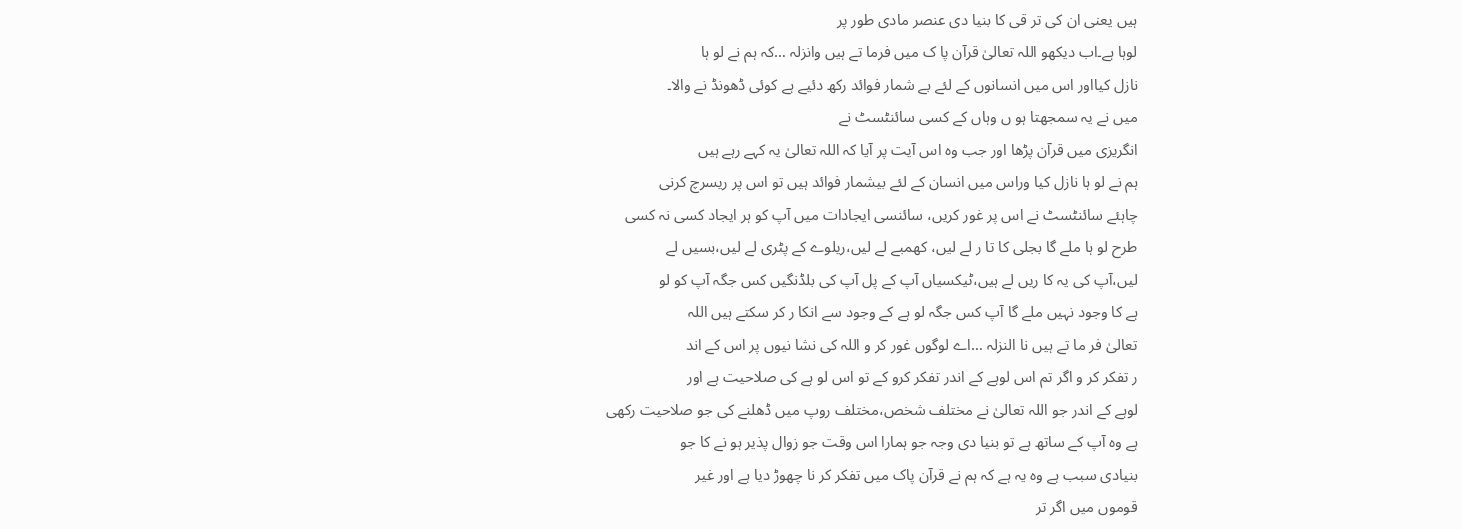ہیں یعنی ان کی تر قی کا بنیا دی عنصر مادی طور پر
لوہا ہے۔اب دیکھو اللہ تعالیٰ قرآن پا ک میں فرما تے ہیں وانزلہ …کہ ہم نے لو ہا
نازل کیااور اس میں انسانوں کے لئے بے شمار فوائد رکھ دئیے ہے کوئی ڈھونڈ نے والا۔
میں نے یہ سمجھتا ہو ں وہاں کے کسی سائنٹسٹ نے
انگریزی میں قرآن پڑھا اور جب وہ اس آیت پر آیا کہ اللہ تعالیٰ یہ کہے رہے ہیں
ہم نے لو ہا نازل کیا وراس میں انسان کے لئے بیشمار فوائد ہیں تو اس پر ریسرچ کرنی
چاہئے سائنٹسٹ نے اس پر غور کریں، سائنسی ایجادات میں آپ کو ہر ایجاد کسی نہ کسی
طرح لو ہا ملے گا بجلی کا تا ر لے لیں، کھمبے لے لیں،ریلوے کے پٹری لے لیں،بسیں لے
لیں،آپ کی یہ کا ریں لے ہیں،ٹیکسیاں آپ کے پل آپ کی بلڈنگیں کس جگہ آپ کو لو
ہے کا وجود نہیں ملے گا آپ کس جگہ لو ہے کے وجود سے انکا ر کر سکتے ہیں اللہ
تعالیٰ فر ما تے ہیں نا النزلہ …اے لوگوں غور کر و اللہ کی نشا نیوں پر اس کے اند
ر تفکر کر و اگر تم اس لوہے کے اندر تفکر کرو کے تو اس لو ہے کی صلاحیت ہے اور
لوہے کے اندر جو اللہ تعالیٰ نے مختلف شخص،مختلف روپ میں ڈھلنے کی جو صلاحیت رکھی
ہے وہ آپ کے ساتھ ہے تو بنیا دی وجہ جو ہمارا اس وقت جو زوال پذیر ہو نے کا جو
بنیادی سبب ہے وہ یہ ہے کہ ہم نے قرآن پاک میں تفکر کر نا چھوڑ دیا ہے اور غیر
قوموں میں اگر تر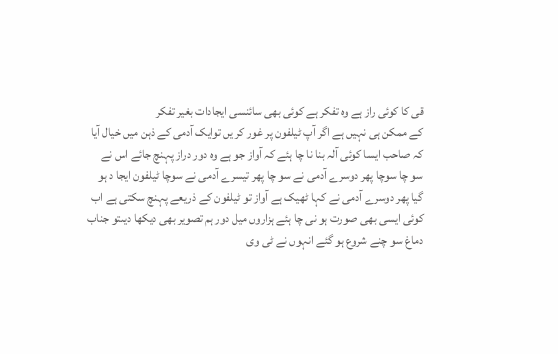قی کا کوئی راز ہے وہ تفکر ہے کوئی بھی سائنسی ایجادات بغیر تفکر
کے ممکن ہی نہیں ہے اگر آپ ٹیلفون پر غور کر یں توایک آدمی کے ذہن میں خیال آیا
کہ صاحب ایسا کوئی آلہ بنا نا چا ہئے کہ آواز جو ہے وہ دور دراز پہنچ جائے اس نے
سو چا سوچا پھر دوسرے آدمی نے سو چا پھر تیسرے آدمی نے سوچا ٹیلفون ایجا د ہو
گیا پھر دوسرے آدمی نے کہا ٹھیک ہے آواز تو ٹیلفون کے ذریعے پہنچ سکتی ہے اب
کوئی ایسی بھی صورت ہو نی چا ہئے ہزاروں میل دور ہم تصویر بھی دیکھا دیںتو جناب
دماغ سو چنے شروع ہو گئے انہوں نے ٹی وی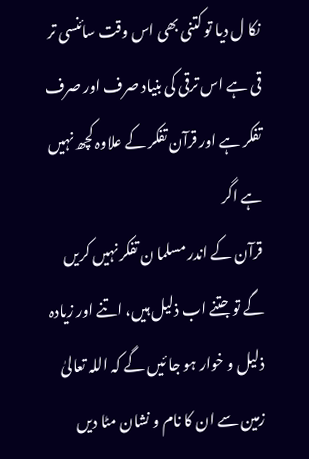نکا ل دیا تو کتنی بھی اس وقت سائنسی تر
قی ہے اس ترقی کی بنیاد صرف اور صرف تفکر ہے اور قرآن تفکر کے علاوہ کچھ نہیں ہے اگر
قرآن کے اندر مسلما ن تفکر نہیں کریں گے تو جتنے اب ذلیل ہیں، اتنے اور زیادہ
ذلیل و خوار ہو جا ئیں گے کہ اللہ تعالیٰ زمین سے ان کا نام و نشان مٹا دیں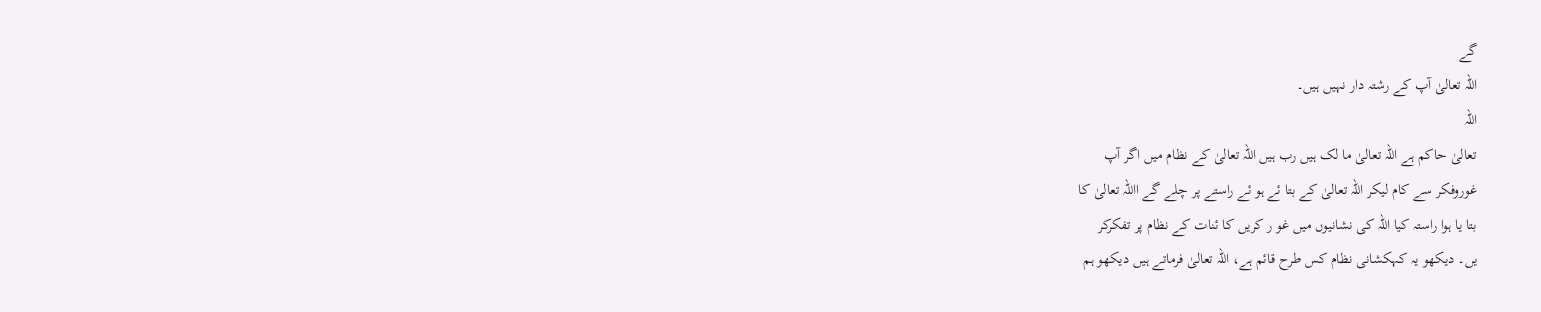گے
اللہ تعالیٰ آپ کے رشتہ دار نہیں ہیں۔
اللہ
تعالیٰ حاکم ہے اللہ تعالیٰ ما لک ہیں رب ہیں اللہ تعالیٰ کے نظام میں اگر آپ
غوروفکر سے کام لیکر اللہ تعالیٰ کے بتا ئے ہو ئے راستے پر چلے گے االلہ تعالیٰ کا
بتا یا ہوا راستہ کیا اللہ کی نشانیوں میں غو ر کریں کا ئنات کے نظام پر تفکرکر
یں۔ دیکھو یہ کہکشانی نظام کس طرح قائم ہے، اللہ تعالیٰ فرماتے ہیں دیکھو ہم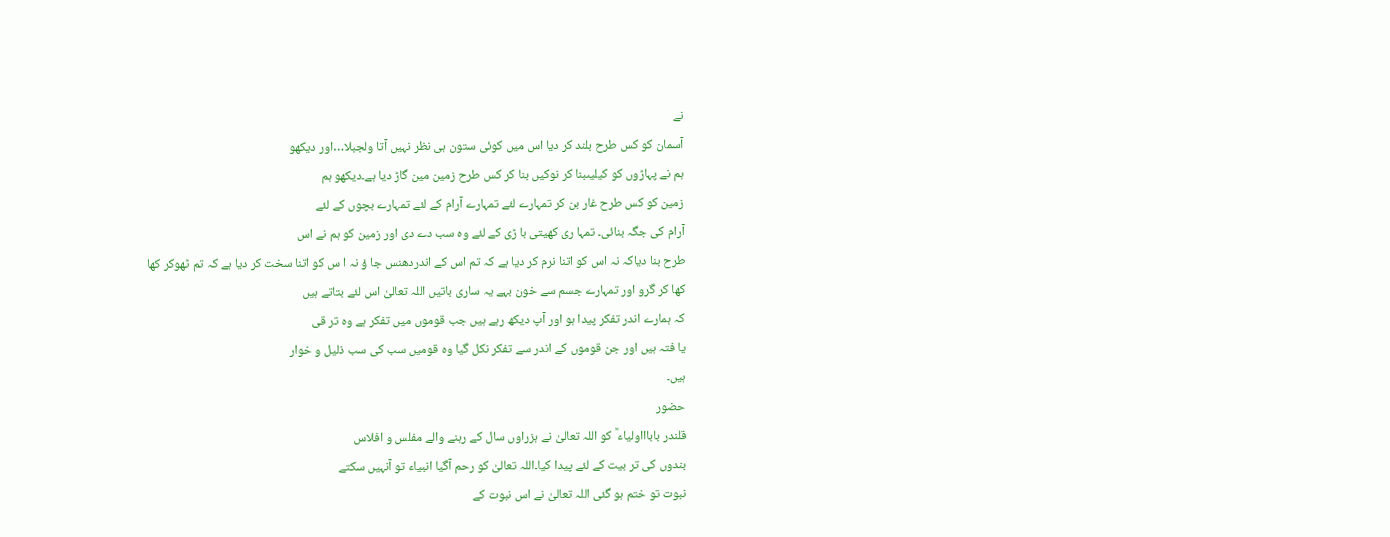نے
آسمان کو کس طرح بلند کر دیا اس میں کوئی ستون ہی نظر نہیں آتا ولجبلا…اور دیکھو
ہم نے پہاڑوں کو کیلیںبنا کر نوکیں بنا کر کس طرح زمین مین گاڑ دیا ہے۔دیکھو ہم
زمین کو کس طرح غار بن کر تمہارے لئے تمہارے آرام کے لئے تمہارے بچوں کے لئے
آرام کی جگہ بنائی۔ تمہا ری کھیتی با ڑی کے لئے وہ سب دے دی اور زمین کو ہم نے اس
طرح بنا دیاکہ نہ اس کو اتنا نرم کر دیا ہے کہ تم اس کے اندردھنس جا ؤ نہ ا س کو اتنا سخت کر دیا ہے کہ تم ٹھوکر کھا
کھا کر گرو اور تمہارے جسم سے خون بہے یہ ساری باتیں اللہ تعالیٰ اس لئے بتاتے ہیں
کہ ہمارے اندر تفکر پیدا ہو اور آپ دیکھ رہے ہیں جب قوموں میں تفکر ہے وہ تر قی
یا فتہ ہیں اور جن قوموں کے اندر سے تفکر نکل گیا وہ قومیں سب کی سب ذلیل و خوار
ہیں۔
حضور
قلندر باباااولیاء ؒ کو اللہ تعالیٰ نے ہزراوں سال کے رہنے والے مفلس و افلاس
بندوں کی تر بیت کے لئے پیدا کیا۔اللہ تعالیٰ کو رحم آگیا انبیاء تو آنہیں سکتے
نبوت تو ختم ہو گئی اللہ تعالیٰ نے اس نبوت کے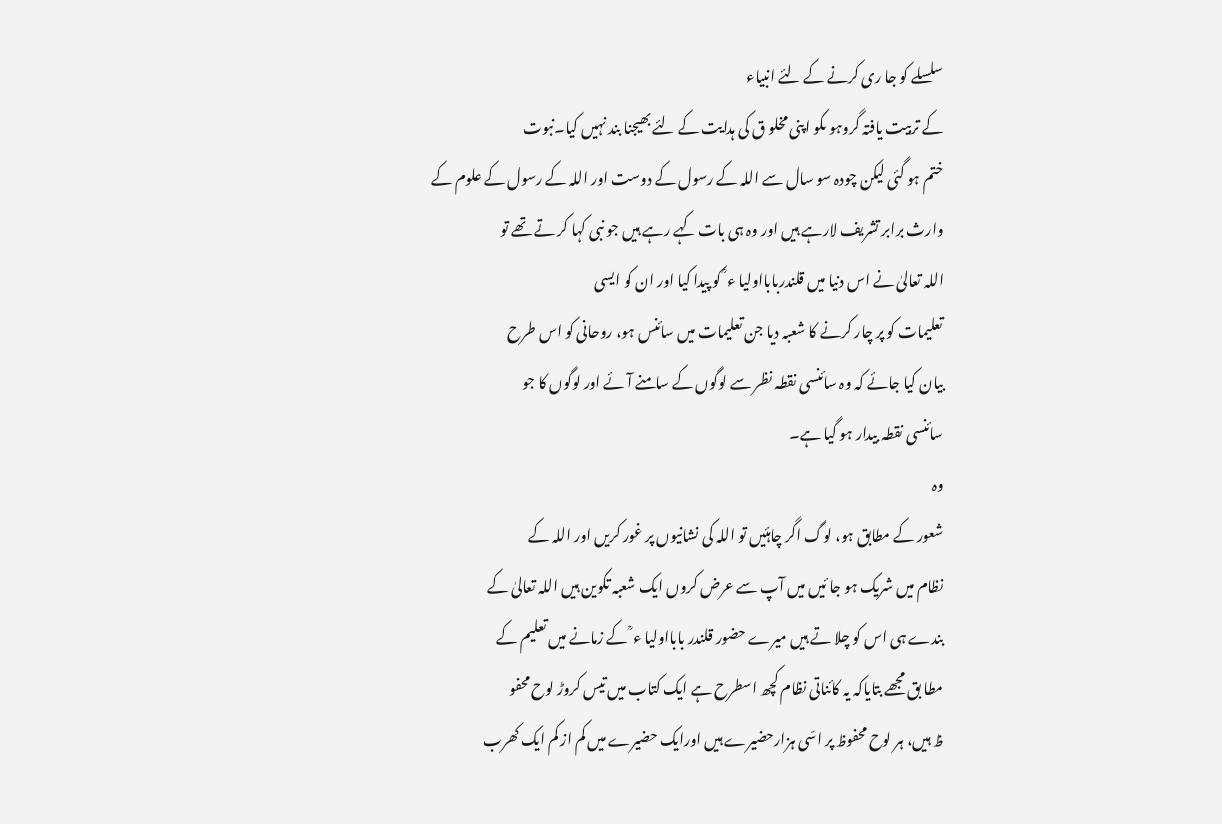سلسلے کو جا ری کرنے کے لئے انبیاء
کے تربیت یافتہ گروہو ںکو اپنی مخلو ق کی ہدایت کے لئے بھیجنا بند نہیں کیا۔نبوت
ختم ہو گئی لیکن چودہ سو سال سے اللہ کے رسول کے دوست اور اللہ کے رسول کے علوم کے
وارث برابر تشریف لارہے ہیں اور وہ ہی بات کہے رہے ہیں جو نبی کہا کر تے تھے تو
اللہ تعالیٰ نے اس دنیا میں قلندربابااولیا ء ؒ کو پیدا کیا اور ان کو ایسی
تعلیمات کو پر چار کرنے کا شعبہ دیا جن تعلیمات میں سائنس ہو، روحانی کو اس طرح
بیان کیا جائے کہ وہ سائنسی نقطہ نظر سے لوگوں کے سامنے آئے اور لوگوں کا جو
سائنسی نقطہ بیدار ہو گیا ہے۔
وہ
شعور کے مطابق ہو، لوگ اگر چاہئیں تو اللہ کی نشانیوں پر غور کریں اور اللہ کے
نظام میں شریک ہو جا ئیں میں آپ سے عرض کروں ایک شعبہ تکوین ہیں اللہ تعالیٰ کے
بندے ہی اس کو چلا تے ہیں میرے حضور قلندر بابااولیا ء ؒ کے زمانے میں تعلیم کے
مطا بق مجھے بتایاکہ یہ کائناتی نظام کچھ اسطرح ہے ایک کتاب میں تیس کروڑ لوح محفو
ظ ہیں، ہر لوح محفوظ پر اسّی ہزارحضیرے ہیں اورایک حضیرے میں کم از کم ایک کھرب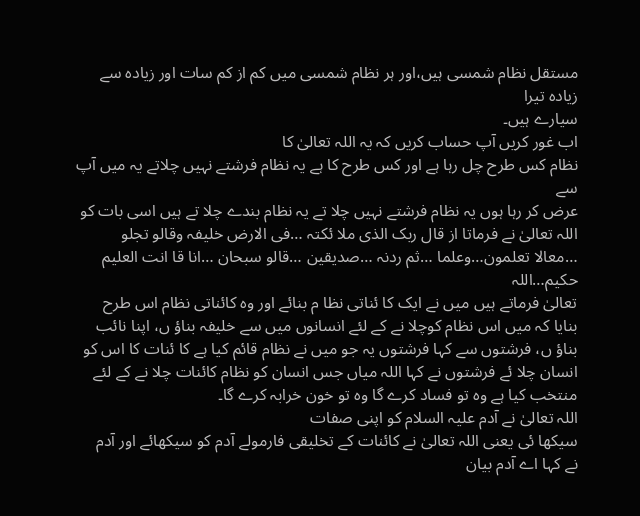مستقل نظام شمسی ہیں،اور ہر نظام شمسی میں کم از کم سات اور زیادہ سے زیادہ تیرا
سیارے ہیں۔
اب غور کریں آپ حساب کریں کہ یہ اللہ تعالیٰ کا
نظام کس طرح چل رہا ہے اور کس طرح کا ہے یہ نظام فرشتے نہیں چلاتے یہ میں آپ سے
عرض کر رہا ہوں یہ نظام فرشتے نہیں چلا تے یہ نظام بندے چلا تے ہیں اسی بات کو
اللہ تعالیٰ نے فرماتا از قال ربک الذی ملا ئکتہ …فی الارض خلیفہ وقالو تجلو
…معالا تعلمون…وعلما …ثم ردنہ …صدیقین …قالو سبحان …انا قا انت العلیم حکیم…اللہ
تعالیٰ فرماتے ہیں میں نے ایک کا ئناتی نظا م بنائے اور وہ کائناتی نظام اس طرح
بنایا کہ میں اس نظام کوچلا نے کے لئے انسانوں میں سے خلیفہ بناؤ ں، اپنا نائب
بناؤ ں، فرشتوں سے کہا فرشتوں یہ جو میں نے نظام قائم کیا ہے کا ئنات کا اس کو
انسان چلا ئے فرشتوں نے کہا اللہ میاں جس انسان کو نظام کائنات چلا نے کے لئے
منتخب کیا ہے وہ تو فساد کرے گا وہ تو خون خرابہ کرے گا۔
اللہ تعالیٰ نے آدم علیہ السلام کو اپنی صفات
سیکھا ئی یعنی اللہ تعالیٰ نے کائنات کے تخلیقی فارمولے آدم کو سیکھائے اور آدم
نے کہا اے آدم بیان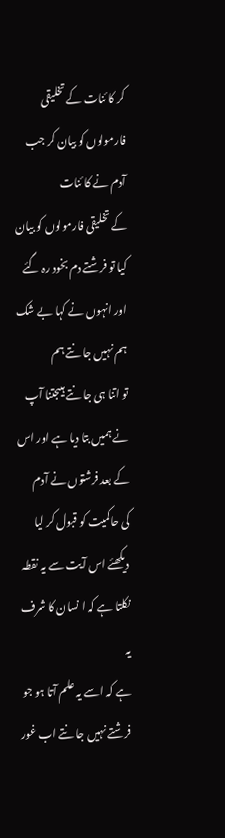کر کا ئنات کے تخلیقی فارمولوں کو بیان کر جب آدم نے کا ئنات
کے تخلیقی فارمولوں کو بیان کیا تو فرشتے دم بخود رہ گئے اور انہوں نے کہا بے شک ہم نہیں جا نتے ہم
تو اتنا ہی جا نتے ہیںجتنا آپ نے ہمیں بتا دیا ہے اور اس کے بعد فرشتوں نے آدم
کی حاکمیت کو قبول کر لیا دیکھئے اس آیت سے یہ نقطہ نکلتا ہے کہ ا نسان کا شرف یہ
ہے کہ اسے یہ علم آتا ہو جو فرشتے نہیں جا نتے اب غور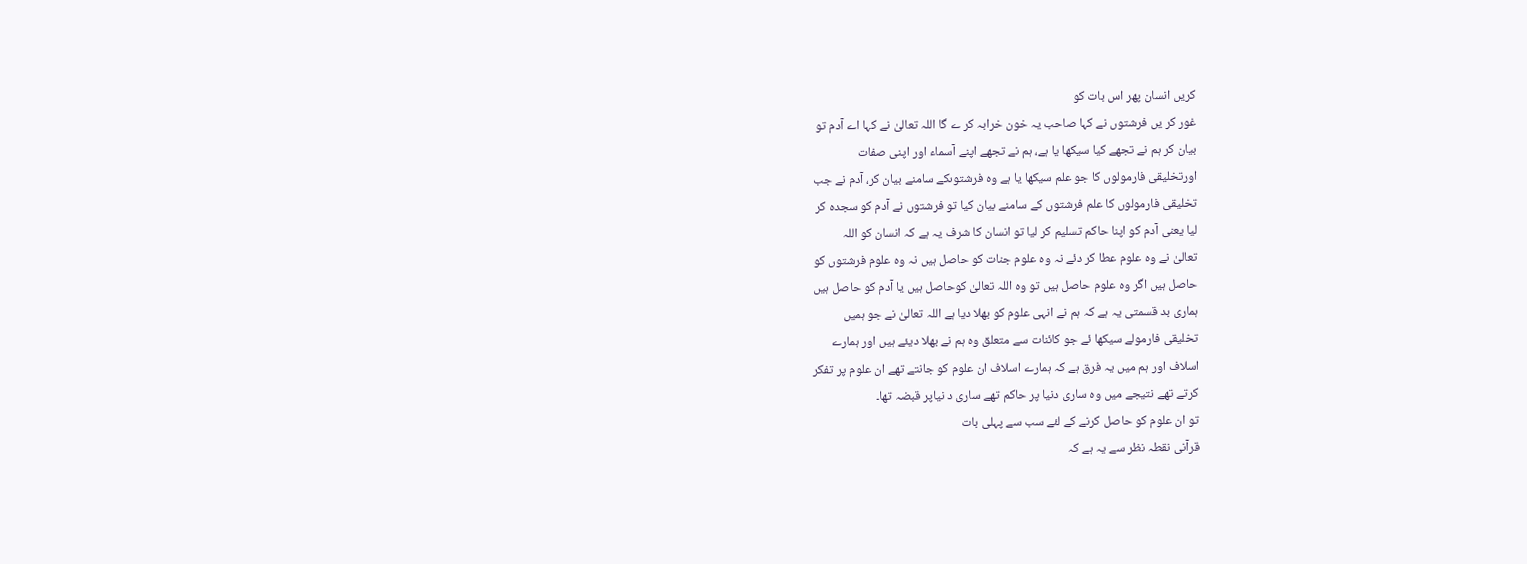کریں انسان پھر اس بات کو
غور کر یں فرشتوں نے کہا صاحب یہ خون خرابہ کر ے گا اللہ تعالیٰ نے کہا اے آدم تو
بیان کر ہم نے تجھے کیا سیکھا یا ہے، ہم نے تجھے اپنے آسماء اور اپنی صفات
اورتخلیقی فارمولوں کا جو علم سیکھا یا ہے وہ فرشتوںکے سامنے بیان کر، آدم نے جب
تخلیقی فارمولوں کا علم فرشتوں کے سامنے بیان کیا تو فرشتوں نے آدم کو سجدہ کر
لیا یعنی آدم کو اپنا حاکم تسلیم کر لیا تو انسان کا شرف یہ ہے کہ انسان کو اللہ
تعالیٰ نے وہ علوم عطا کر دئے نہ وہ علوم جنات کو حاصل ہیں نہ وہ علوم فرشتوں کو
حاصل ہیں اگر وہ علوم حاصل ہیں تو وہ اللہ تعالیٰ کوحاصل ہیں یا آدم کو حاصل ہیں
ہماری بد قسمتی یہ ہے کہ ہم نے انہی علوم کو بھلا دیا ہے اللہ تعالیٰ نے جو ہمیں
تخلیقی فارمولے سیکھا ئے جو کائنات سے متعلق وہ ہم نے بھلا دیئے ہیں اور ہمارے
اسلاف اور ہم میں یہ فرق ہے کہ ہمارے اسلاف ان علوم کو جانتے تھے ان علوم پر تفکر
کرتے تھے نتیجے میں وہ ساری دنیا پر حاکم تھے ساری د نیاپر قبضہ تھا۔
تو ان علوم کو حاصل کرنے کے لئے سب سے پہلی بات
قرآنی نقطہ نظر سے یہ ہے کہ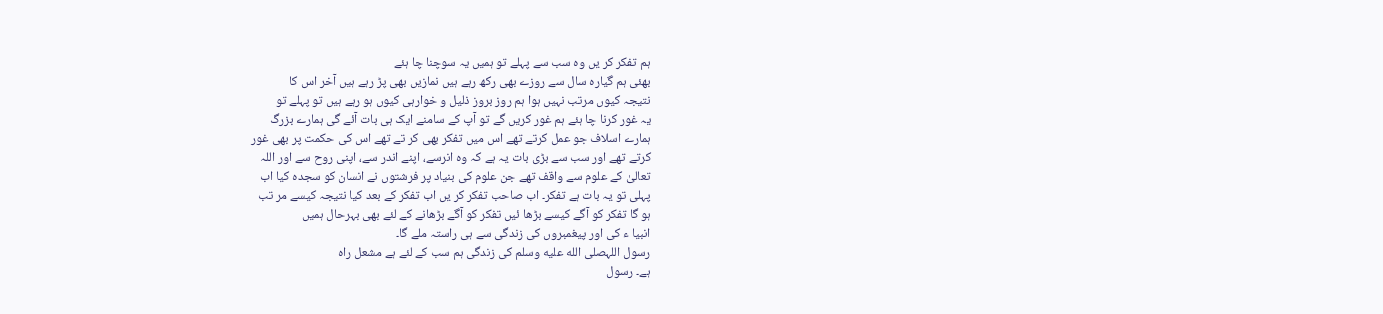ہم تفکر کر یں وہ سب سے پہلے تو ہمیں یہ سوچنا چا ہئے
بھئی ہم گیارہ سال سے روزے بھی رکھ رہے ہیں نمازیں بھی پڑ رہے ہیں آخر اس کا
نتیجہ کیوں مرتب نہیں ہوا ہم روز بروز ذلیل و خوارہی کیوں ہو رہے ہیں تو پہلے تو
یہ غور کرنا چا ہئے ہم غور کریں گے تو آپ کے سامنے ایک ہی بات آئے گی ہمارے بزرگ
ہمارے اسلاف جو عمل کرتے تھے اس میں تفکر بھی کر تے تھے اس کی حکمت پر بھی غور
کرتے تھے اور سب سے بڑی بات یہ ہے کہ وہ انرسے، اپنے اندر سے، اپنی روح سے اور اللہ
تعالیٰ کے علوم سے واقف تھے جن علوم کی بنیاد پر فرشتوں نے انسان کو سجدہ کیا اب
پہلی تو یہ بات ہے تفکر۔ اب صاحب تفکر کر یں اب تفکر کے بعد کیا نتیجہ کیسے مر تب
ہو گا تفکر کو آگے کیسے بڑھا ئیں تفکر کو آگے بڑھانے کے لئے بھی بہرحال ہمیں
انبیا ء کی اور پیغمبروں کی زندگی سے ہی راستہ ملے گا۔
رسول اللہصلى الله عليه وسلم کی زندگی ہم سب کے لئے ہے مشعل راہ
ہے۔ رسول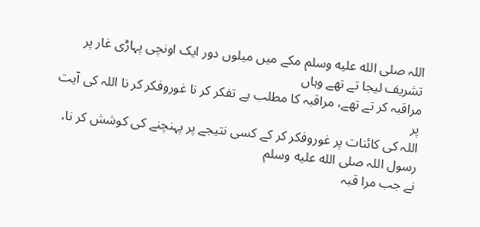اللہ صلى الله عليه وسلم مکے میں میلوں دور ایک اونچی پہاڑی غار پر تشریف لیجا تے تھے وہاں
مراقبہ کر تے تھے، مراقبہ کا مطلب ہے تفکر کر نا غوروفکر کر نا اللہ کی آیت پر
اللہ کی کائنات پر غوروفکر کر کے کسی نتیجے پر پہنچنے کی کوشش کر نا، رسول اللہ صلى الله عليه وسلم
نے جب مرا قبہ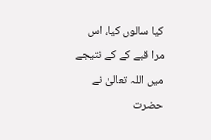کیا سالوں کیا، اس مرا قبے کے کے نتیجے میں اللہ تعالیٰ نے حضرت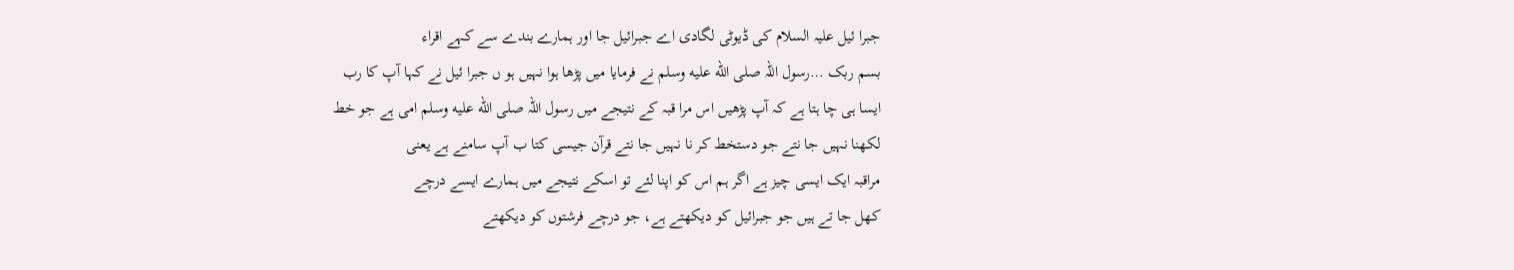جبرا ئیل علیہ السلام کی ڈیوٹی لگادی اے جبرائیل جا اور ہمارے بندے سے کہے اقراء
بسم ربک …رسول اللہ صلى الله عليه وسلم نے فرمایا میں پڑھا ہوا نہیں ہو ں جبرا ئیل نے کہا آپ کا رب
ایسا ہی چا ہتا ہے کہ آپ پڑھیں اس مرا قبہ کے نتیجے میں رسول اللہ صلى الله عليه وسلم امی ہے جو خط
لکھنا نہیں جا نتے جو دستخط کر نا نہیں جا نتے قرآن جیسی کتا ب آپ سامنے ہے یعنی
مراقبہ ایک ایسی چیز ہے اگر ہم اس کو اپنا لئے تو اسکے نتیجے میں ہمارے ایسے درچے
کھل جا تے ہیں جو جبرائیل کو دیکھتے ہے، جو درچے فرشتوں کو دیکھتے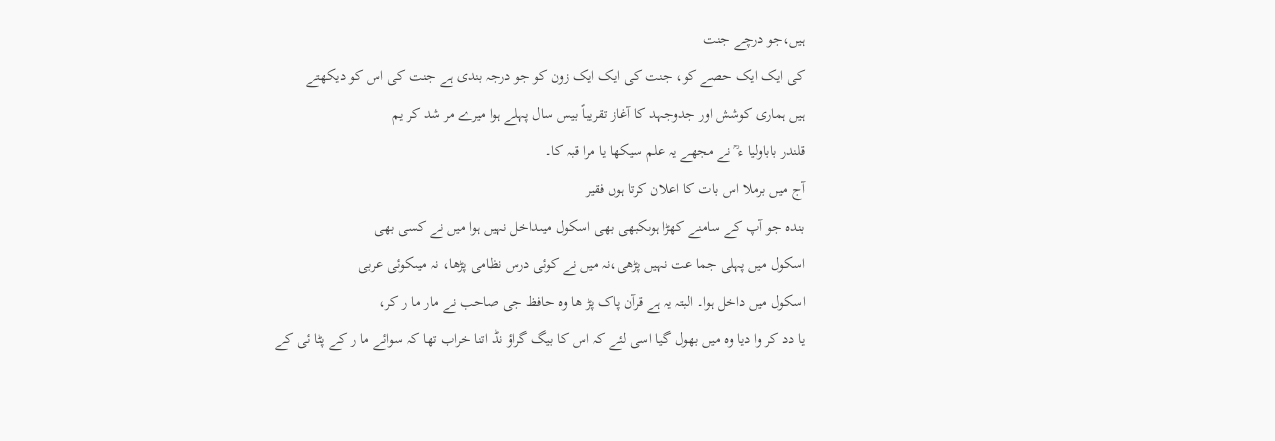ہیں،جو درچے جنت
کی ایک ایک حصے کو، جنت کی ایک ایک زون کو جو درجہ بندی ہے جنت کی اس کو دیکھتے
ہیں ہماری کوشش اور جدوجہد کا آغاز تقریباً بیس سال پہلے ہوا میرے مر شد کر یم
قلندر باباولیا ء ؒ نے مجھے یہ علم سیکھا یا مرا قبہ کا۔
آج میں برملا اس بات کا اعلان کرتا ہوں فقیر
بندہ جو آپ کے سامنے کھڑا ہوںکبھی بھی اسکول میںداخل نہیں ہوا میں نے کسی بھی
اسکول میں پہلی جما عت نہیں پڑھی،نہ میں نے کوئی درس نظامی پڑھا، نہ میںکوئی عربی
اسکول میں داخل ہوا۔ البتہ یہ ہے قرآن پاک پڑ ھا وہ حافظ جی صاحب نے مار ما ر کر،
یا دد کر وا دیا وہ میں بھول گیا اسی لئے کہ اس کا بیگ گراؤ نڈ اتنا خراب تھا کہ سوائے ما ر کے پٹا ئی کے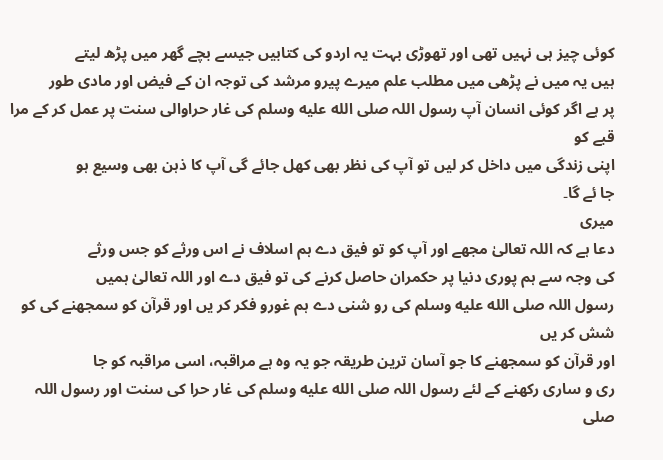کوئی چیز ہی نہیں تھی اور تھوڑی بہت یہ اردو کی کتابیں جیسے بچے گھر میں پڑھ لیتے
ہیں یہ میں نے پڑھی میں مطلب علم میرے پیرو مرشد کی توجہ ان کے فیض اور مادی طور
پر ہے اگر کوئی انسان آپ رسول اللہ صلى الله عليه وسلم کی غار حراوالی سنت پر عمل کر کے مرا قبے کو
اپنی زندگی میں داخل کر لیں تو آپ کی نظر بھی کھل جائے گی آپ کا ذہن بھی وسیع ہو
جا ئے گا۔
میری
دعا ہے کہ اللہ تعالیٰ مجھے اور آپ کو تو فیق دے ہم اسلاف نے اس ورثے کو جس ورثے
کی وجہ سے ہم پوری دنیا پر حکمران حاصل کرنے کی تو فیق دے اور اللہ تعالیٰ ہمیں
رسول اللہ صلى الله عليه وسلم کی رو شنی دے ہم غورو فکر کر یں اور قرآن کو سمجھنے کی کو شش کر یں
اور قرآن کو سمجھنے کا جو آسان ترین طریقہ جو یہ وہ ہے مراقبہ، اسی مراقبہ کو جا
ری و ساری رکھنے کے لئے رسول اللہ صلى الله عليه وسلم کی غار حرا کی سنت اور رسول اللہ صلى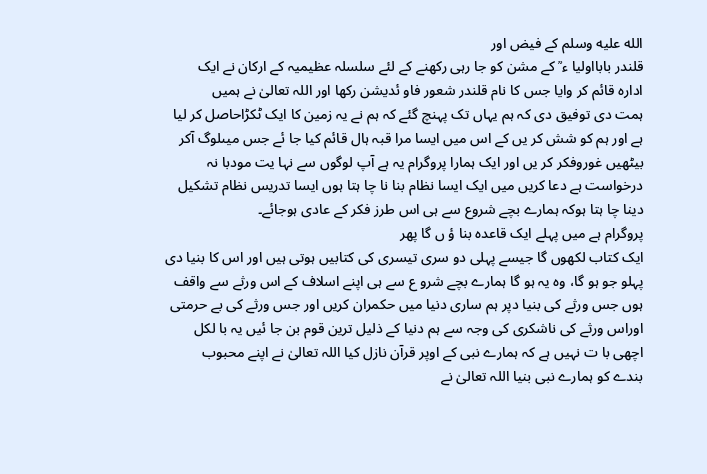الله عليه وسلم کے فیض اور
قلندر بابااولیا ء ؒ کے مشن کو جا رہی رکھنے کے لئے سلسلہ عظیمیہ کے ارکان نے ایک
ادارہ قائم کر وایا جس کا نام قلندر شعور فاو ئدیشن رکھا اور اللہ تعالیٰ نے ہمیں
ہمت دی توفیق دی کہ ہم یہاں تک پہنچ گئے کہ ہم نے یہ زمین کا ایک ٹکڑاحاصل کر لیا
ہے اور ہم کو شش کر یں کے اس میں ایسا مرا قبہ ہال قائم کیا جا ئے جس میںلوگ آکر
بیٹھیں غوروفکر کر یں اور ایک ہمارا پروگرام یہ ہے آپ لوگوں سے نہا یت مودبا نہ
درخواست ہے دعا کریں میں ایک ایسا نظام بنا نا چا ہتا ہوں ایسا تدریس نظام تشکیل
دینا چا ہتا ہوکہ ہمارے بچے شروع سے ہی اس طرز فکر کے عادی ہوجائے۔
پروگرام ہے میں پہلے ایک قاعدہ بنا ؤ ں گا پھر
ایک کتاب لکھوں گا جیسے پہلی دو سری تیسری کی کتابیں ہوتی ہیں اور اس کا بنیا دی
پہلو جو ہو گا، وہ یہ ہو گا ہمارے بچے شرو ع سے ہی اپنے اسلاف کے اس ورثے سے واقف
ہوں جس ورثے کی بنیا دپر ہم ساری دنیا میں حکمران کریں اور جس ورثے کی بے حرمتی
اوراس ورثے کی ناشکری کی وجہ سے ہم دنیا کے ذلیل ترین قوم بن جا ئیں یہ با لکل
اچھی با ت نہیں ہے کہ ہمارے نبی کے اوپر قرآن نازل کیا اللہ تعالیٰ نے اپنے محبوب
بندے کو ہمارے نبی بنیا اللہ تعالیٰ نے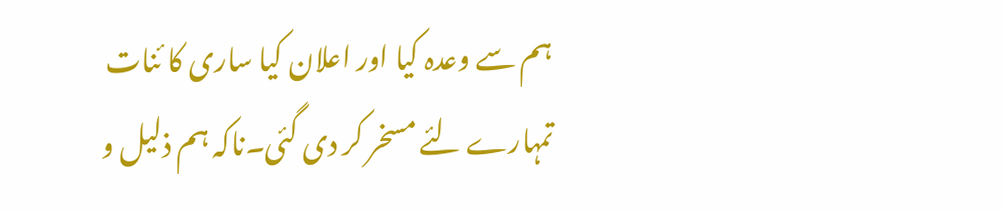ہم سے وعدہ کیا اور اعلان کیا ساری کا ئنات
تمہارے لئے مسخر کر دی گئی۔ناکہ ہم ذلیل و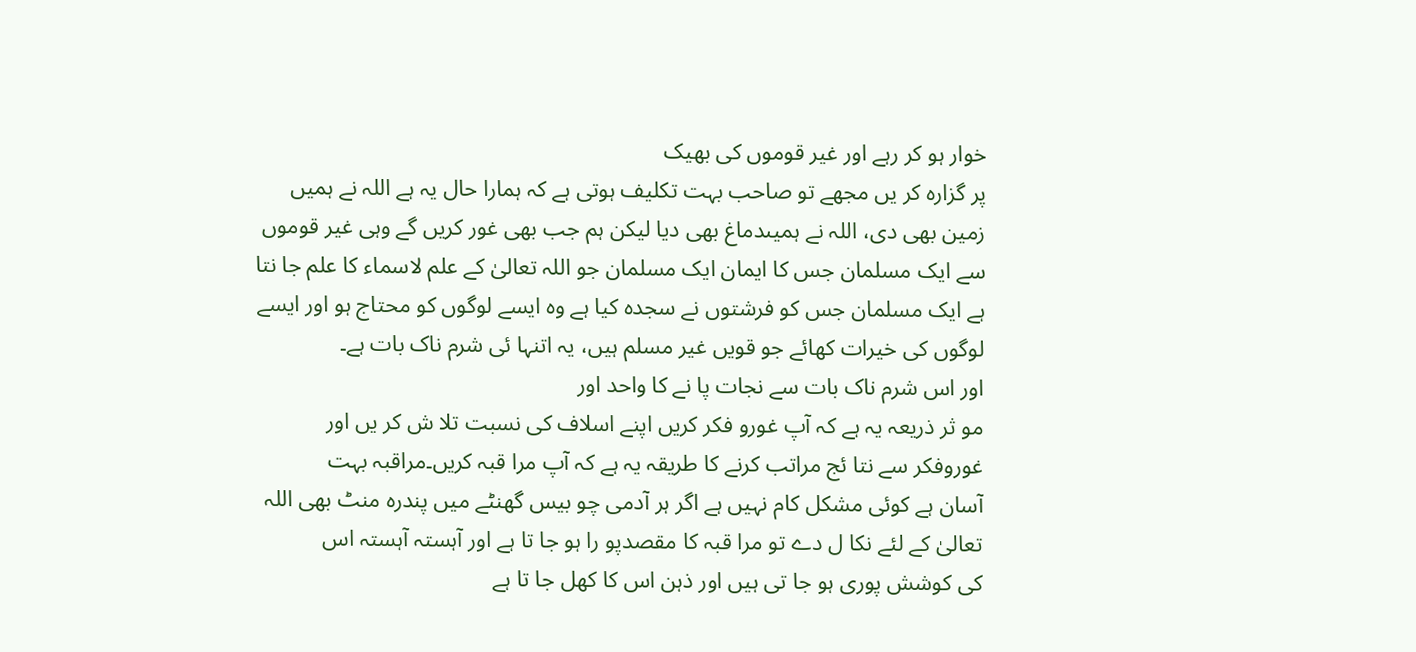خوار ہو کر رہے اور غیر قوموں کی بھیک
پر گزارہ کر یں مجھے تو صاحب بہت تکلیف ہوتی ہے کہ ہمارا حال یہ ہے اللہ نے ہمیں
زمین بھی دی، اللہ نے ہمیںدماغ بھی دیا لیکن ہم جب بھی غور کریں گے وہی غیر قوموں
سے ایک مسلمان جس کا ایمان ایک مسلمان جو اللہ تعالیٰ کے علم لاسماء کا علم جا نتا
ہے ایک مسلمان جس کو فرشتوں نے سجدہ کیا ہے وہ ایسے لوگوں کو محتاج ہو اور ایسے
لوگوں کی خیرات کھائے جو قویں غیر مسلم ہیں، یہ اتنہا ئی شرم ناک بات ہے۔
اور اس شرم ناک بات سے نجات پا نے کا واحد اور
مو ثر ذریعہ یہ ہے کہ آپ غورو فکر کریں اپنے اسلاف کی نسبت تلا ش کر یں اور
غوروفکر سے نتا ئج مراتب کرنے کا طریقہ یہ ہے کہ آپ مرا قبہ کریں۔مراقبہ بہت
آسان ہے کوئی مشکل کام نہیں ہے اگر ہر آدمی چو بیس گھنٹے میں پندرہ منٹ بھی اللہ
تعالیٰ کے لئے نکا ل دے تو مرا قبہ کا مقصدپو را ہو جا تا ہے اور آہستہ آہستہ اس
کی کوشش پوری ہو جا تی ہیں اور ذہن اس کا کھل جا تا ہے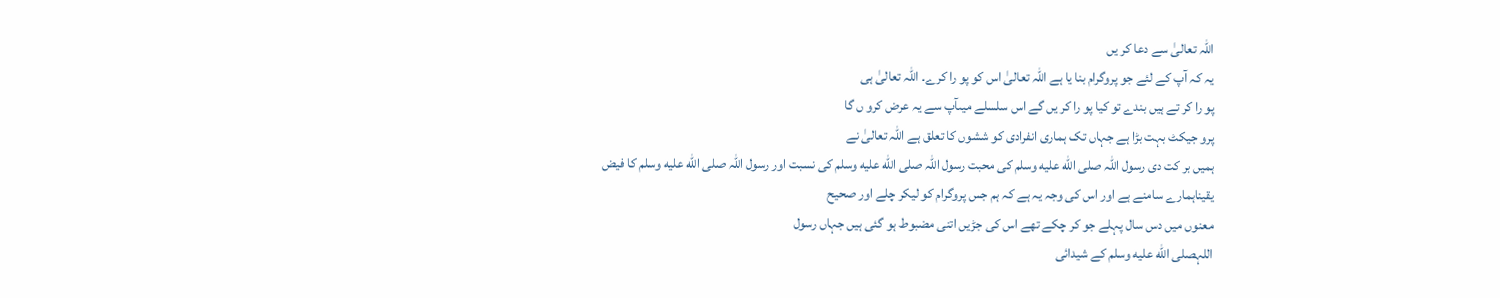اللہ تعالیٰ سے دعا کر یں
یہ کہ آپ کے لئے جو پروگرام بنا یا ہے اللہ تعالیٰ اس کو پو را کرے۔ اللہ تعالیٰ ہی
پو را کر تے ہیں بندے تو کیا پو را کر یں گے اس سلسلے میںآپ سے یہ عرض کرو ں گا
پرو جیکٹ بہت بڑا ہے جہاں تک ہماری انفرادی کو ششوں کا تعلق ہے اللہ تعالیٰ نے
ہمیں بر کت دی رسول اللہ صلى الله عليه وسلم کی محبت رسول اللہ صلى الله عليه وسلم کی نسبت اور رسول اللہ صلى الله عليه وسلم کا فیض
یقیناہمارے سامنے ہے اور اس کی وجہ یہ ہے کہ ہم جس پروگرام کو لیکر چلے اور صحیح
معنوں میں دس سال پہلے جو کر چکے تھے اس کی جڑیں اتنی مضبوط ہو گئی ہیں جہاں رسول
اللہصلى الله عليه وسلم کے شیدائی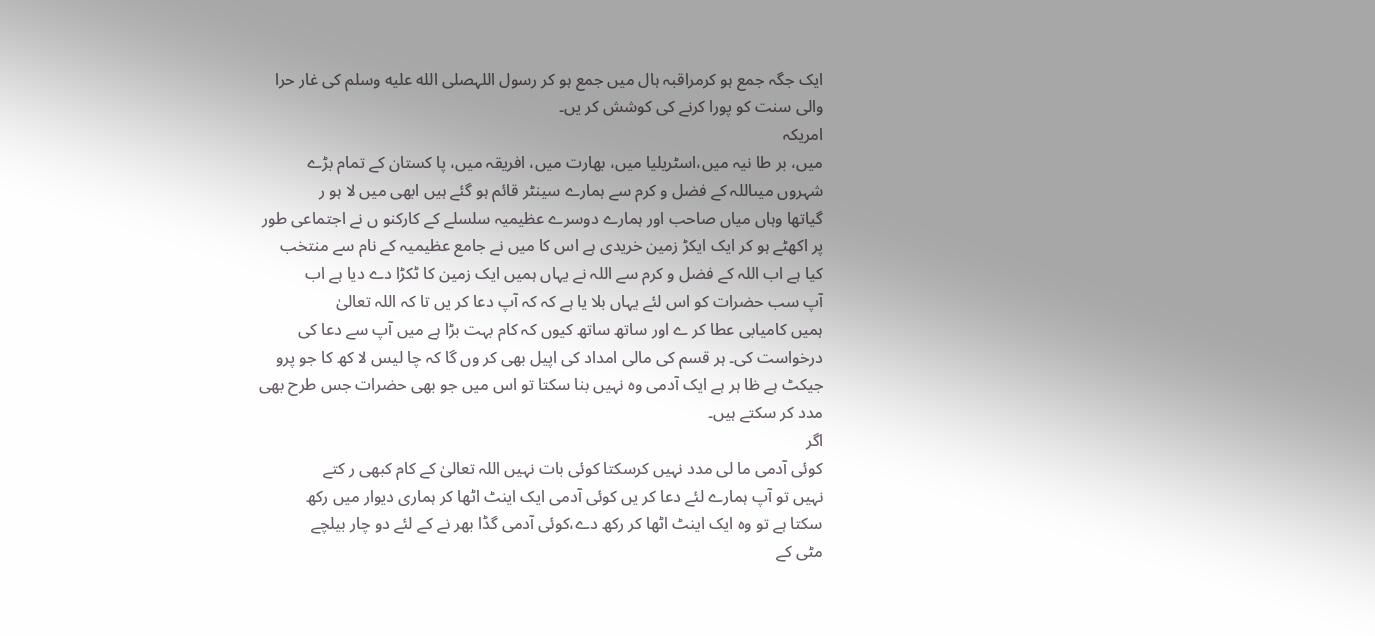ایک جگہ جمع ہو کرمراقبہ ہال میں جمع ہو کر رسول اللہصلى الله عليه وسلم کی غار حرا
والی سنت کو پورا کرنے کی کوشش کر یں۔
امریکہ
میں، بر طا نیہ میں،اسٹریلیا میں، بھارت میں، افریقہ میں، پا کستان کے تمام بڑے
شہروں میںاللہ کے فضل و کرم سے ہمارے سینٹر قائم ہو گئے ہیں ابھی میں لا ہو ر
گیاتھا وہاں میاں صاحب اور ہمارے دوسرے عظیمیہ سلسلے کے کارکنو ں نے اجتماعی طور
پر اکھٹے ہو کر ایک ایکڑ زمین خریدی ہے اس کا میں نے جامع عظیمیہ کے نام سے منتخب
کیا ہے اب اللہ کے فضل و کرم سے اللہ نے یہاں ہمیں ایک زمین کا ٹکڑا دے دیا ہے اب
آپ سب حضرات کو اس لئے یہاں بلا یا ہے کہ کہ آپ دعا کر یں تا کہ اللہ تعالیٰ
ہمیں کامیابی عطا کر ے اور ساتھ ساتھ کیوں کہ کام بہت بڑا ہے میں آپ سے دعا کی
درخواست کی۔ ہر قسم کی مالی امداد کی اپیل بھی کر وں گا کہ چا لیس لا کھ کا جو پرو
جیکٹ ہے ظا ہر ہے ایک آدمی وہ نہیں بنا سکتا تو اس میں جو بھی حضرات جس طرح بھی
مدد کر سکتے ہیں۔
اگر
کوئی آدمی ما لی مدد نہیں کرسکتا کوئی بات نہیں اللہ تعالیٰ کے کام کبھی ر کتے
نہیں تو آپ ہمارے لئے دعا کر یں کوئی آدمی ایک اینٹ اٹھا کر ہماری دیوار میں رکھ
سکتا ہے تو وہ ایک اینٹ اٹھا کر رکھ دے،کوئی آدمی گڈا بھر نے کے لئے دو چار بیلچے
مٹی کے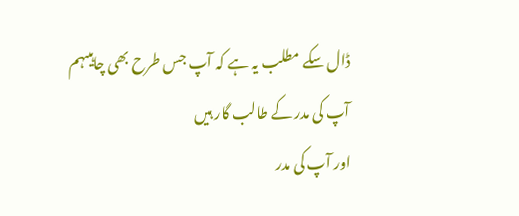ڈال سکے مطلب یہ ہے کہ آپ جس طرح بھی چاہیںہم آپ کی مدر کے طالب گار ہیں
اور آپ کی مدر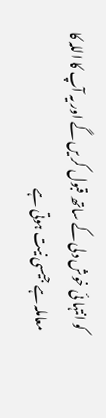کو انتہا ئی خوش دلی کے ساتھ قبول کر یں گے اور یہ آپ کا اللہ کا
معاملہ ہے جیسی نیت ہوتی ہے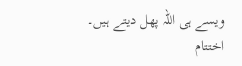ویسے ہی اللہ پھل دیتے ہیں۔ اختتام